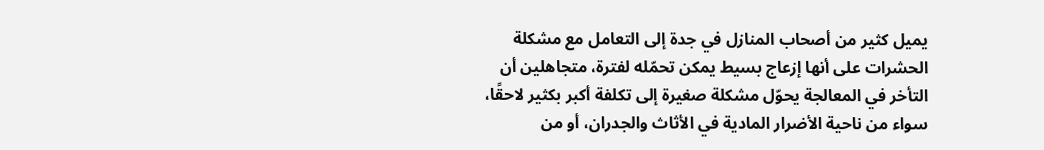يميل كثير من أصحاب المنازل في جدة إلى التعامل مع مشكلة الحشرات على أنها إزعاج بسيط يمكن تحمّله لفترة، متجاهلين أن التأخر في المعالجة يحوّل مشكلة صغيرة إلى تكلفة أكبر بكثير لاحقًا، سواء من ناحية الأضرار المادية في الأثاث والجدران، أو من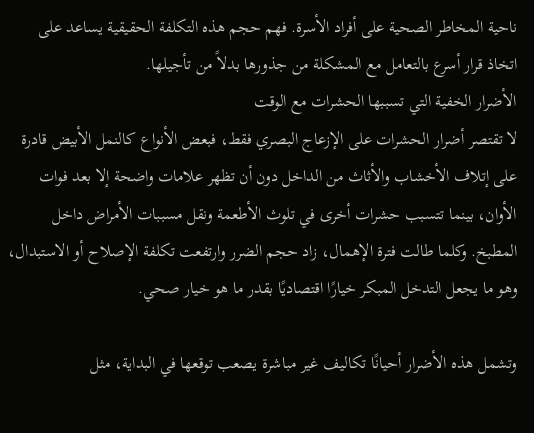ناحية المخاطر الصحية على أفراد الأسرة. فهم حجم هذه التكلفة الحقيقية يساعد على اتخاذ قرار أسرع بالتعامل مع المشكلة من جذورها بدلاً من تأجيلها.
الأضرار الخفية التي تسببها الحشرات مع الوقت
لا تقتصر أضرار الحشرات على الإزعاج البصري فقط، فبعض الأنواع كالنمل الأبيض قادرة على إتلاف الأخشاب والأثاث من الداخل دون أن تظهر علامات واضحة إلا بعد فوات الأوان، بينما تتسبب حشرات أخرى في تلوث الأطعمة ونقل مسببات الأمراض داخل المطبخ. وكلما طالت فترة الإهمال، زاد حجم الضرر وارتفعت تكلفة الإصلاح أو الاستبدال، وهو ما يجعل التدخل المبكر خيارًا اقتصاديًا بقدر ما هو خيار صحي.

وتشمل هذه الأضرار أحيانًا تكاليف غير مباشرة يصعب توقعها في البداية، مثل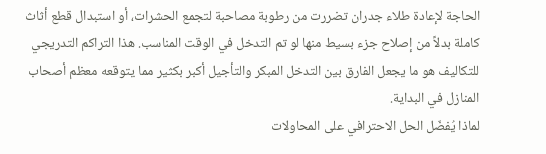الحاجة لإعادة طلاء جدران تضررت من رطوبة مصاحبة لتجمع الحشرات، أو استبدال قطع أثاث كاملة بدلاً من إصلاح جزء بسيط منها لو تم التدخل في الوقت المناسب. هذا التراكم التدريجي للتكاليف هو ما يجعل الفارق بين التدخل المبكر والتأجيل أكبر بكثير مما يتوقعه معظم أصحاب المنازل في البداية.
لماذا يُفضّل الحل الاحترافي على المحاولات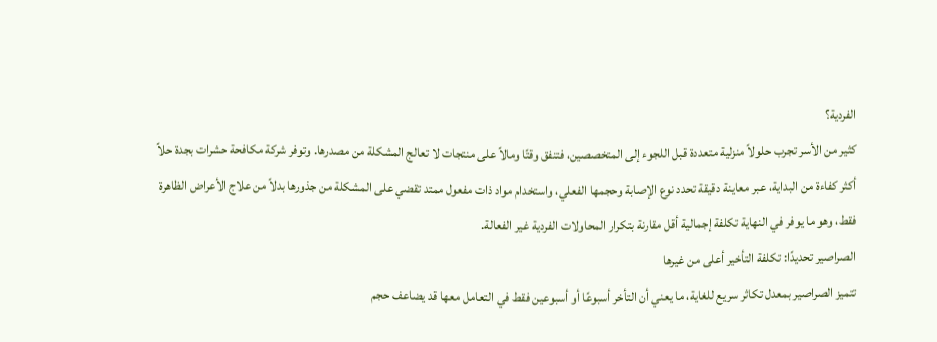الفردية؟
كثير من الأسر تجرب حلولاً منزلية متعددة قبل اللجوء إلى المتخصصين، فتنفق وقتًا ومالاً على منتجات لا تعالج المشكلة من مصدرها. وتوفر شركة مكافحة حشرات بجدة حلاً أكثر كفاءة من البداية، عبر معاينة دقيقة تحدد نوع الإصابة وحجمها الفعلي، واستخدام مواد ذات مفعول ممتد تقضي على المشكلة من جذورها بدلاً من علاج الأعراض الظاهرة فقط، وهو ما يوفر في النهاية تكلفة إجمالية أقل مقارنة بتكرار المحاولات الفردية غير الفعالة.
الصراصير تحديدًا: تكلفة التأخير أعلى من غيرها
تتميز الصراصير بمعدل تكاثر سريع للغاية، ما يعني أن التأخر أسبوعًا أو أسبوعين فقط في التعامل معها قد يضاعف حجم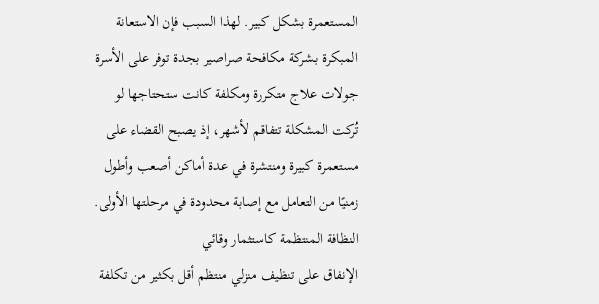المستعمرة بشكل كبير. لهذا السبب فإن الاستعانة المبكرة بـشركة مكافحة صراصير بجدة توفر على الأسرة جولات علاج متكررة ومكلفة كانت ستحتاجها لو تُركت المشكلة تتفاقم لأشهر، إذ يصبح القضاء على مستعمرة كبيرة ومنتشرة في عدة أماكن أصعب وأطول زمنيًا من التعامل مع إصابة محدودة في مرحلتها الأولى.
النظافة المنتظمة كاستثمار وقائي
الإنفاق على تنظيف منزلي منتظم أقل بكثير من تكلفة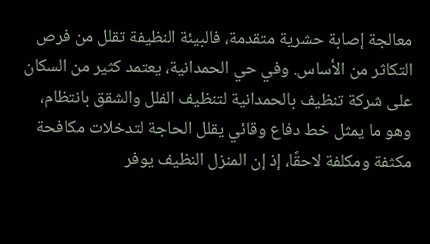معالجة إصابة حشرية متقدمة، فالبيئة النظيفة تقلل من فرص التكاثر من الأساس. وفي حي الحمدانية، يعتمد كثير من السكان على شركة تنظيف بالحمدانية لتنظيف الفلل والشقق بانتظام، وهو ما يمثل خط دفاع وقائي يقلل الحاجة لتدخلات مكافحة مكثفة ومكلفة لاحقًا، إذ إن المنزل النظيف يوفر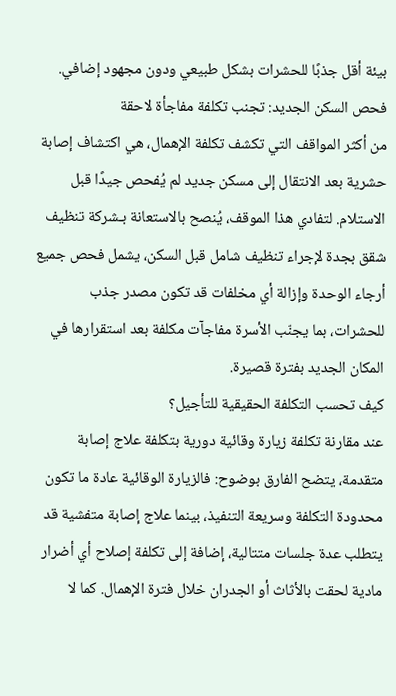بيئة أقل جذبًا للحشرات بشكل طبيعي ودون مجهود إضافي.
فحص السكن الجديد: تجنب تكلفة مفاجأة لاحقة
من أكثر المواقف التي تكشف تكلفة الإهمال، هي اكتشاف إصابة حشرية بعد الانتقال إلى مسكن جديد لم يُفحص جيدًا قبل الاستلام. لتفادي هذا الموقف، يُنصح بالاستعانة بـشركة تنظيف شقق بجدة لإجراء تنظيف شامل قبل السكن، يشمل فحص جميع أرجاء الوحدة وإزالة أي مخلفات قد تكون مصدر جذب للحشرات، بما يجنّب الأسرة مفاجآت مكلفة بعد استقرارها في المكان الجديد بفترة قصيرة.
كيف تحسب التكلفة الحقيقية للتأجيل؟
عند مقارنة تكلفة زيارة وقائية دورية بتكلفة علاج إصابة متقدمة، يتضح الفارق بوضوح: فالزيارة الوقائية عادة ما تكون محدودة التكلفة وسريعة التنفيذ، بينما علاج إصابة متفشية قد يتطلب عدة جلسات متتالية، إضافة إلى تكلفة إصلاح أي أضرار مادية لحقت بالأثاث أو الجدران خلال فترة الإهمال. كما لا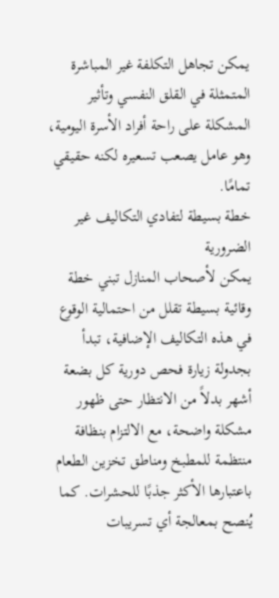يمكن تجاهل التكلفة غير المباشرة المتمثلة في القلق النفسي وتأثير المشكلة على راحة أفراد الأسرة اليومية، وهو عامل يصعب تسعيره لكنه حقيقي تمامًا.
خطة بسيطة لتفادي التكاليف غير الضرورية
يمكن لأصحاب المنازل تبني خطة وقائية بسيطة تقلل من احتمالية الوقوع في هذه التكاليف الإضافية، تبدأ بجدولة زيارة فحص دورية كل بضعة أشهر بدلاً من الانتظار حتى ظهور مشكلة واضحة، مع الالتزام بنظافة منتظمة للمطبخ ومناطق تخزين الطعام باعتبارها الأكثر جذبًا للحشرات. كما يُنصح بمعالجة أي تسريبات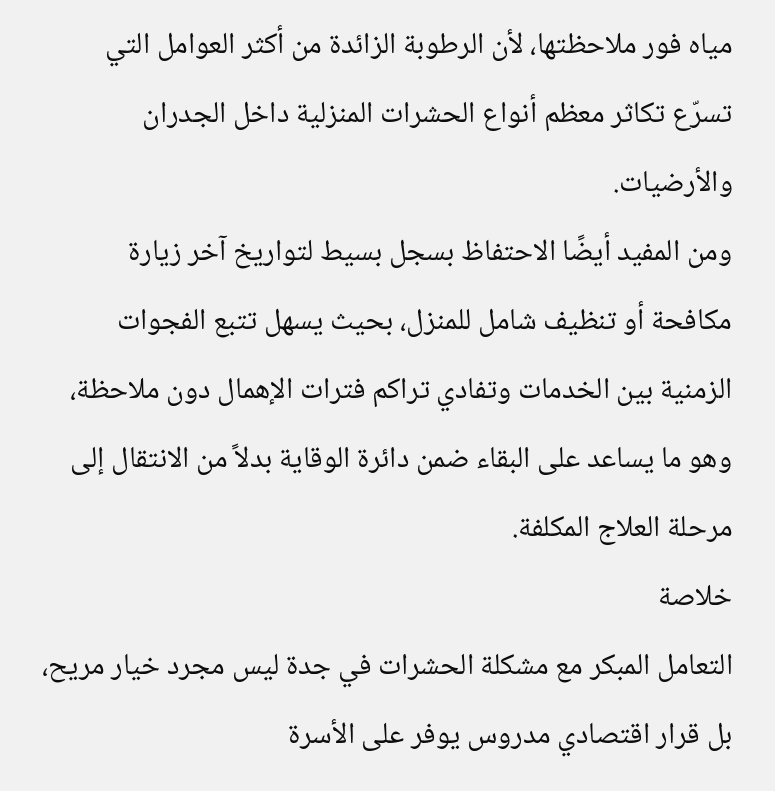مياه فور ملاحظتها، لأن الرطوبة الزائدة من أكثر العوامل التي تسرّع تكاثر معظم أنواع الحشرات المنزلية داخل الجدران والأرضيات.
ومن المفيد أيضًا الاحتفاظ بسجل بسيط لتواريخ آخر زيارة مكافحة أو تنظيف شامل للمنزل، بحيث يسهل تتبع الفجوات الزمنية بين الخدمات وتفادي تراكم فترات الإهمال دون ملاحظة، وهو ما يساعد على البقاء ضمن دائرة الوقاية بدلاً من الانتقال إلى مرحلة العلاج المكلفة.
خلاصة
التعامل المبكر مع مشكلة الحشرات في جدة ليس مجرد خيار مريح، بل قرار اقتصادي مدروس يوفر على الأسرة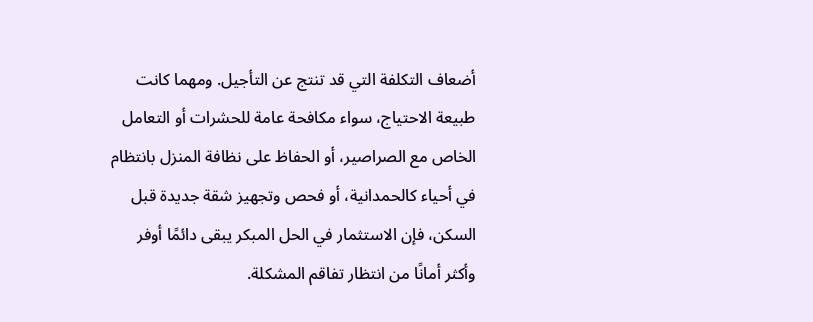أضعاف التكلفة التي قد تنتج عن التأجيل. ومهما كانت طبيعة الاحتياج، سواء مكافحة عامة للحشرات أو التعامل الخاص مع الصراصير، أو الحفاظ على نظافة المنزل بانتظام في أحياء كالحمدانية، أو فحص وتجهيز شقة جديدة قبل السكن، فإن الاستثمار في الحل المبكر يبقى دائمًا أوفر وأكثر أمانًا من انتظار تفاقم المشكلة.